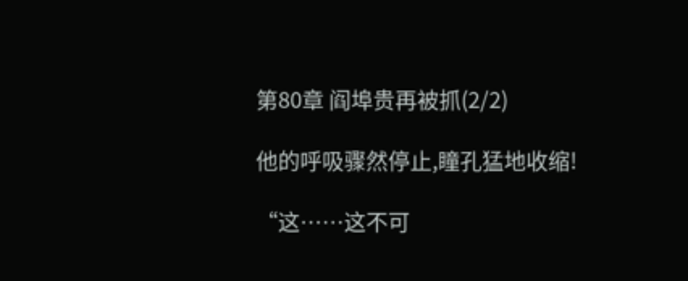第80章 阎埠贵再被抓(2/2)

他的呼吸骤然停止,瞳孔猛地收缩!

“这……这不可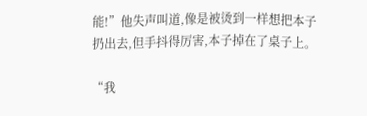能!”他失声叫道,像是被烫到一样想把本子扔出去,但手抖得厉害,本子掉在了桌子上。

“我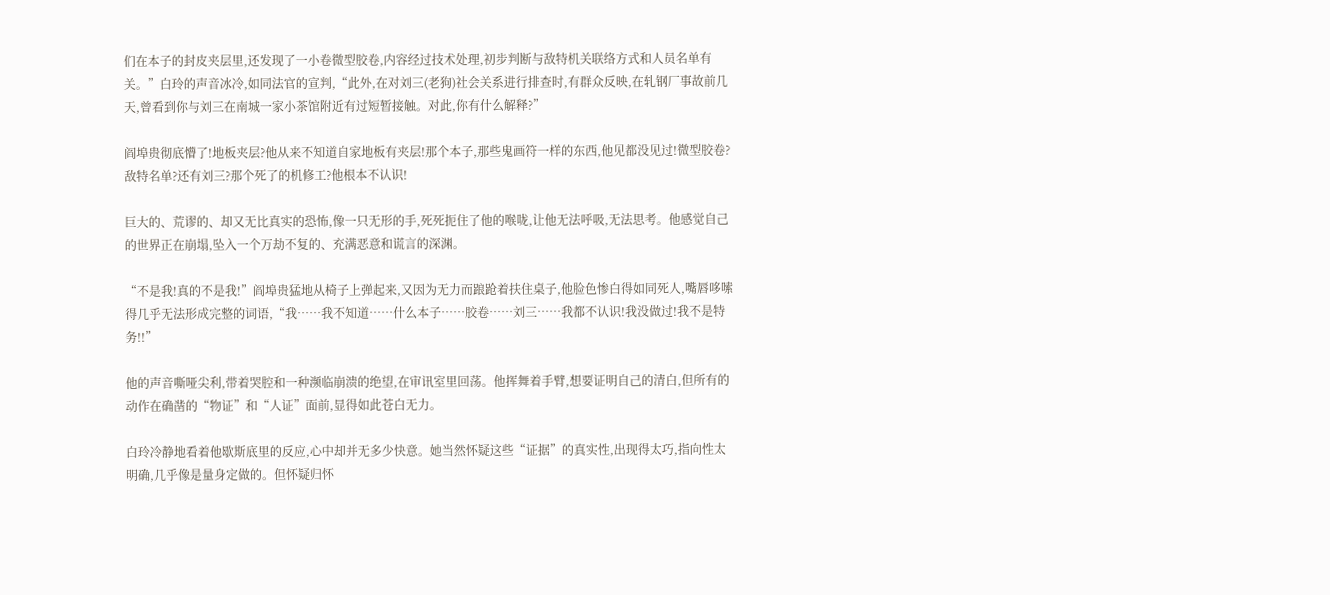们在本子的封皮夹层里,还发现了一小卷微型胶卷,内容经过技术处理,初步判断与敌特机关联络方式和人员名单有关。”白玲的声音冰冷,如同法官的宣判,“此外,在对刘三(老狗)社会关系进行排查时,有群众反映,在轧钢厂事故前几天,曾看到你与刘三在南城一家小茶馆附近有过短暂接触。对此,你有什么解释?”

阎埠贵彻底懵了!地板夹层?他从来不知道自家地板有夹层!那个本子,那些鬼画符一样的东西,他见都没见过!微型胶卷?敌特名单?还有刘三?那个死了的机修工?他根本不认识!

巨大的、荒谬的、却又无比真实的恐怖,像一只无形的手,死死扼住了他的喉咙,让他无法呼吸,无法思考。他感觉自己的世界正在崩塌,坠入一个万劫不复的、充满恶意和谎言的深渊。

“不是我!真的不是我!”阎埠贵猛地从椅子上弹起来,又因为无力而踉跄着扶住桌子,他脸色惨白得如同死人,嘴唇哆嗦得几乎无法形成完整的词语,“我……我不知道……什么本子……胶卷……刘三……我都不认识!我没做过!我不是特务!!”

他的声音嘶哑尖利,带着哭腔和一种濒临崩溃的绝望,在审讯室里回荡。他挥舞着手臂,想要证明自己的清白,但所有的动作在确凿的“物证”和“人证”面前,显得如此苍白无力。

白玲冷静地看着他歇斯底里的反应,心中却并无多少快意。她当然怀疑这些“证据”的真实性,出现得太巧,指向性太明确,几乎像是量身定做的。但怀疑归怀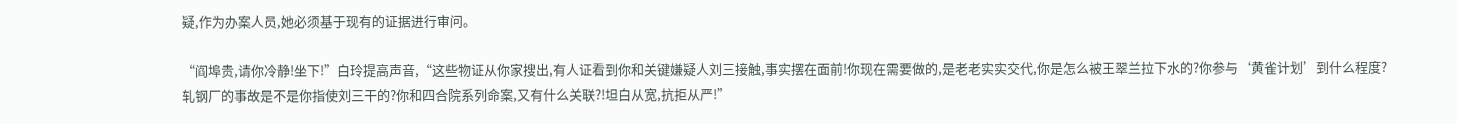疑,作为办案人员,她必须基于现有的证据进行审问。

“阎埠贵,请你冷静!坐下!”白玲提高声音,“这些物证从你家搜出,有人证看到你和关键嫌疑人刘三接触,事实摆在面前!你现在需要做的,是老老实实交代,你是怎么被王翠兰拉下水的?你参与‘黄雀计划’到什么程度?轧钢厂的事故是不是你指使刘三干的?你和四合院系列命案,又有什么关联?!坦白从宽,抗拒从严!”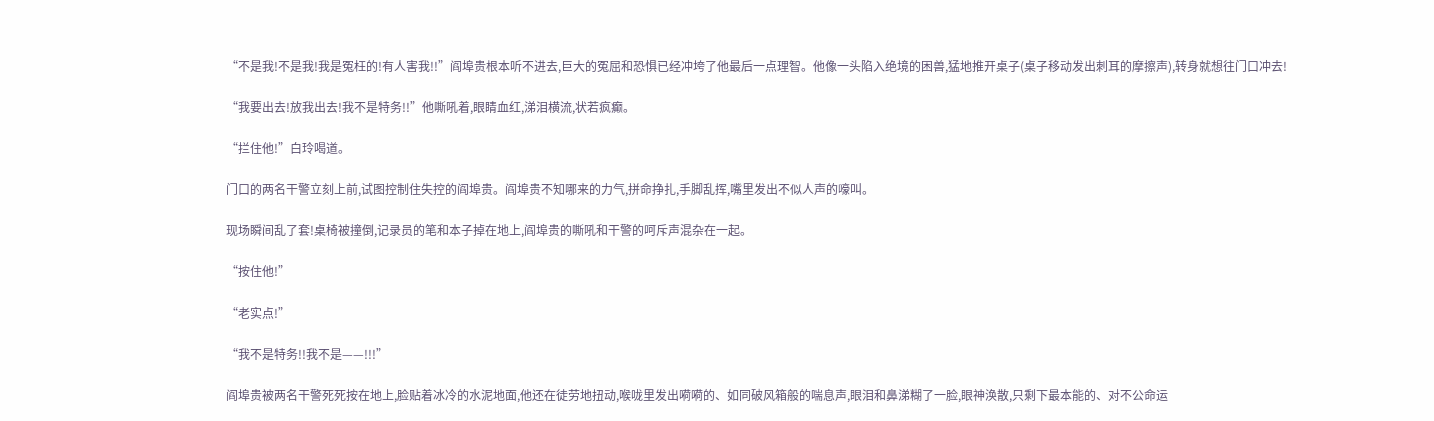“不是我!不是我!我是冤枉的!有人害我!!”阎埠贵根本听不进去,巨大的冤屈和恐惧已经冲垮了他最后一点理智。他像一头陷入绝境的困兽,猛地推开桌子(桌子移动发出刺耳的摩擦声),转身就想往门口冲去!

“我要出去!放我出去!我不是特务!!”他嘶吼着,眼睛血红,涕泪横流,状若疯癫。

“拦住他!”白玲喝道。

门口的两名干警立刻上前,试图控制住失控的阎埠贵。阎埠贵不知哪来的力气,拼命挣扎,手脚乱挥,嘴里发出不似人声的嚎叫。

现场瞬间乱了套!桌椅被撞倒,记录员的笔和本子掉在地上,阎埠贵的嘶吼和干警的呵斥声混杂在一起。

“按住他!”

“老实点!”

“我不是特务!!我不是——!!!”

阎埠贵被两名干警死死按在地上,脸贴着冰冷的水泥地面,他还在徒劳地扭动,喉咙里发出嗬嗬的、如同破风箱般的喘息声,眼泪和鼻涕糊了一脸,眼神涣散,只剩下最本能的、对不公命运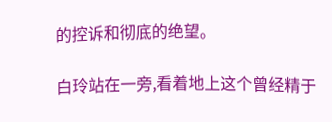的控诉和彻底的绝望。

白玲站在一旁,看着地上这个曾经精于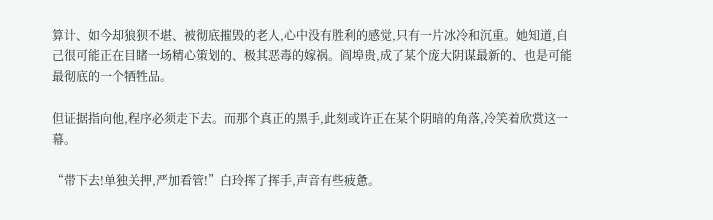算计、如今却狼狈不堪、被彻底摧毁的老人,心中没有胜利的感觉,只有一片冰冷和沉重。她知道,自己很可能正在目睹一场精心策划的、极其恶毒的嫁祸。阎埠贵,成了某个庞大阴谋最新的、也是可能最彻底的一个牺牲品。

但证据指向他,程序必须走下去。而那个真正的黑手,此刻或许正在某个阴暗的角落,冷笑着欣赏这一幕。

“带下去!单独关押,严加看管!”白玲挥了挥手,声音有些疲惫。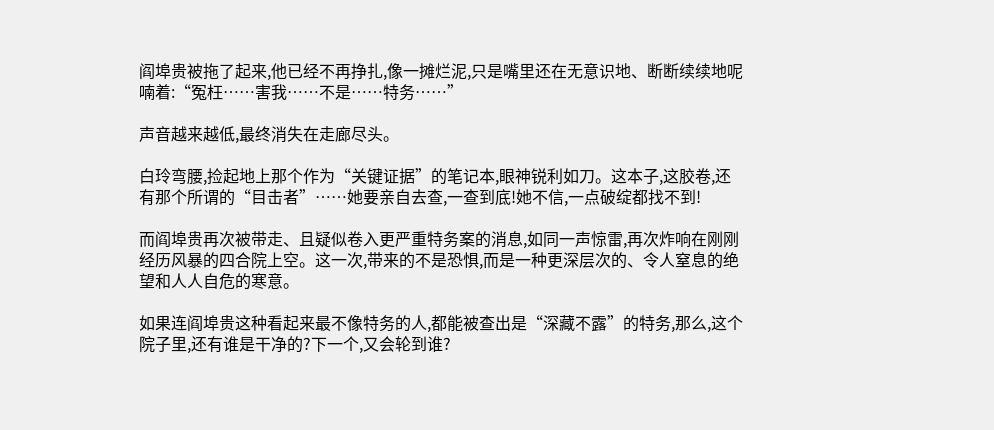阎埠贵被拖了起来,他已经不再挣扎,像一摊烂泥,只是嘴里还在无意识地、断断续续地呢喃着:“冤枉……害我……不是……特务……”

声音越来越低,最终消失在走廊尽头。

白玲弯腰,捡起地上那个作为“关键证据”的笔记本,眼神锐利如刀。这本子,这胶卷,还有那个所谓的“目击者”……她要亲自去查,一查到底!她不信,一点破绽都找不到!

而阎埠贵再次被带走、且疑似卷入更严重特务案的消息,如同一声惊雷,再次炸响在刚刚经历风暴的四合院上空。这一次,带来的不是恐惧,而是一种更深层次的、令人窒息的绝望和人人自危的寒意。

如果连阎埠贵这种看起来最不像特务的人,都能被查出是“深藏不露”的特务,那么,这个院子里,还有谁是干净的?下一个,又会轮到谁?